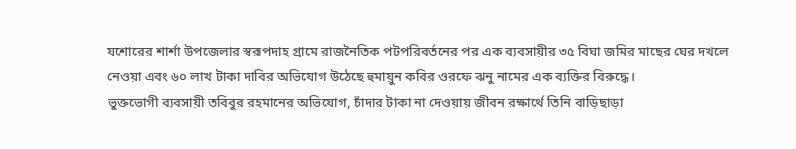যশোরের শার্শা উপজেলার স্বরূপদাহ গ্রামে রাজনৈতিক পটপরিবর্তনের পর এক ব্যবসায়ীর ৩৫ বিঘা জমির মাছের ঘের দখলে নেওয়া এবং ৬০ লাখ টাকা দাবির অভিযোগ উঠেছে হুমায়ুন কবির ওরফে ঝনু নামের এক ব্যক্তির বিরুদ্ধে।
ভুক্তভোগী ব্যবসায়ী তবিবুর রহমানের অভিযোগ, চাঁদার টাকা না দেওয়ায় জীবন রক্ষার্থে তিনি বাড়িছাড়া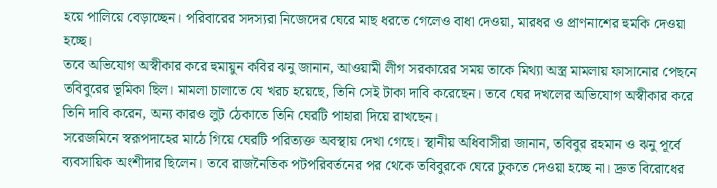হয়ে পালিয়ে বেড়াচ্ছেন। পরিবারের সদস্যরা নিজেদের ঘেরে মাছ ধরতে গেলেও বাধা দেওয়া, মারধর ও প্রাণনাশের হুমকি দেওয়া হচ্ছে।
তবে অভিযোগ অস্বীকার করে হুমায়ুন কবির ঝনু জানান, আওয়ামী লীগ সরকারের সময় তাকে মিথ্যা অস্ত্র মামলায় ফাসানোর পেছনে তবিবুরের ভূমিকা ছিল। মামলা চালাতে যে খরচ হয়েছে, তিনি সেই টাকা দাবি করেছেন। তবে ঘের দখলের অভিযোগ অস্বীকার করে তিনি দাবি করেন, অন্য কারও লুট ঠেকাতে তিনি ঘেরটি পাহারা দিয়ে রাখছেন।
সরেজমিনে স্বরূপদাহের মাঠে গিয়ে ঘেরটি পরিত্যক্ত অবস্থায় দেখা গেছে। স্থানীয় অধিবাসীরা জানান, তবিবুর রহমান ও ঝনু পূর্বে ব্যবসায়িক অংশীদার ছিলেন। তবে রাজনৈতিক পটপরিবর্তনের পর থেকে তবিবুরকে ঘেরে ঢুকতে দেওয়া হচ্ছে না। দ্রুত বিরোধের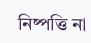নিষ্পত্তি না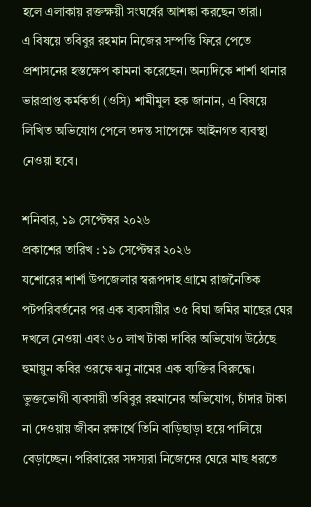হলে এলাকায় রক্তক্ষয়ী সংঘর্ষের আশঙ্কা করছেন তারা।
এ বিষয়ে তবিবুর রহমান নিজের সম্পত্তি ফিরে পেতে প্রশাসনের হস্তক্ষেপ কামনা করেছেন। অন্যদিকে শার্শা থানার ভারপ্রাপ্ত কর্মকর্তা (ওসি) শামীমুল হক জানান, এ বিষয়ে লিখিত অভিযোগ পেলে তদন্ত সাপেক্ষে আইনগত ব্যবস্থা নেওয়া হবে।

শনিবার, ১৯ সেপ্টেম্বর ২০২৬
প্রকাশের তারিখ : ১৯ সেপ্টেম্বর ২০২৬
যশোরের শার্শা উপজেলার স্বরূপদাহ গ্রামে রাজনৈতিক পটপরিবর্তনের পর এক ব্যবসায়ীর ৩৫ বিঘা জমির মাছের ঘের দখলে নেওয়া এবং ৬০ লাখ টাকা দাবির অভিযোগ উঠেছে হুমায়ুন কবির ওরফে ঝনু নামের এক ব্যক্তির বিরুদ্ধে।
ভুক্তভোগী ব্যবসায়ী তবিবুর রহমানের অভিযোগ, চাঁদার টাকা না দেওয়ায় জীবন রক্ষার্থে তিনি বাড়িছাড়া হয়ে পালিয়ে বেড়াচ্ছেন। পরিবারের সদস্যরা নিজেদের ঘেরে মাছ ধরতে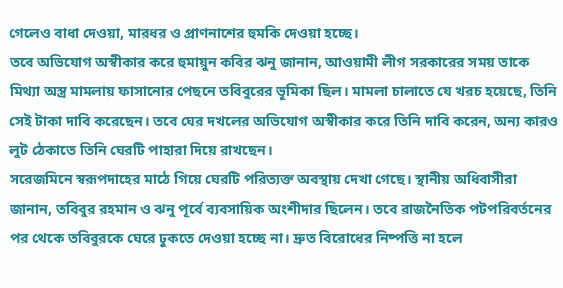গেলেও বাধা দেওয়া, মারধর ও প্রাণনাশের হুমকি দেওয়া হচ্ছে।
তবে অভিযোগ অস্বীকার করে হুমায়ুন কবির ঝনু জানান, আওয়ামী লীগ সরকারের সময় তাকে মিথ্যা অস্ত্র মামলায় ফাসানোর পেছনে তবিবুরের ভূমিকা ছিল। মামলা চালাতে যে খরচ হয়েছে, তিনি সেই টাকা দাবি করেছেন। তবে ঘের দখলের অভিযোগ অস্বীকার করে তিনি দাবি করেন, অন্য কারও লুট ঠেকাতে তিনি ঘেরটি পাহারা দিয়ে রাখছেন।
সরেজমিনে স্বরূপদাহের মাঠে গিয়ে ঘেরটি পরিত্যক্ত অবস্থায় দেখা গেছে। স্থানীয় অধিবাসীরা জানান, তবিবুর রহমান ও ঝনু পূর্বে ব্যবসায়িক অংশীদার ছিলেন। তবে রাজনৈতিক পটপরিবর্তনের পর থেকে তবিবুরকে ঘেরে ঢুকতে দেওয়া হচ্ছে না। দ্রুত বিরোধের নিষ্পত্তি না হলে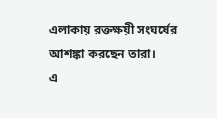এলাকায় রক্তক্ষয়ী সংঘর্ষের আশঙ্কা করছেন তারা।
এ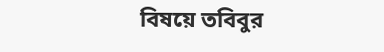বিষয়ে তবিবুর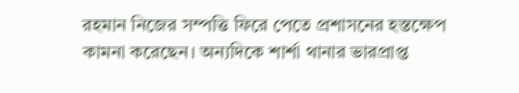রহমান নিজের সম্পত্তি ফিরে পেতে প্রশাসনের হস্তক্ষেপ কামনা করেছেন। অন্যদিকে শার্শা থানার ভারপ্রাপ্ত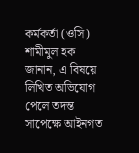কর্মকর্তা (ওসি) শামীমুল হক জানান, এ বিষয়ে লিখিত অভিযোগ পেলে তদন্ত সাপেক্ষে আইনগত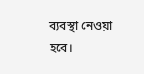ব্যবস্থা নেওয়া হবে।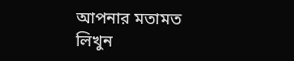আপনার মতামত লিখুন